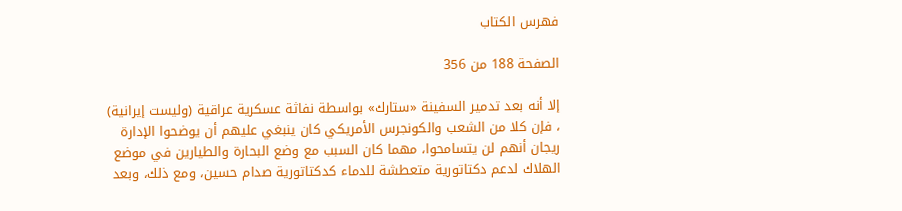فهرس الكتاب

الصفحة 188 من 356

إلا أنه بعد تدمير السفينة «ستارك» بواسطة نفاثة عسكرية عراقية (وليست إيرانية) ، فإن كلا من الشعب والكونجرس الأمريكي كان ينبغي عليهم أن يوضحوا الإدارة ريجان أنهم لن يتسامحوا، مهما كان السبب مع وضع البحارة والطيارين في موضع الهلاك لدعم دكتاتورية متعطشة للدماء كدكتاتورية صدام حسين، ومع ذلك، وبعد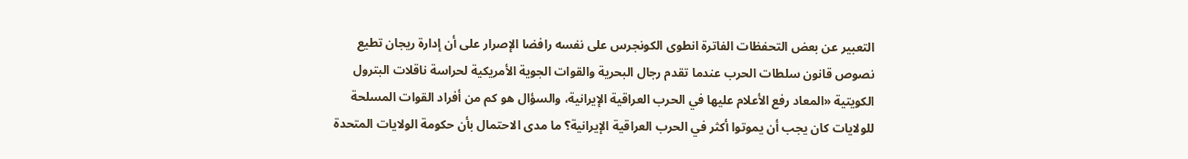التعبير عن بعض التحفظات الفاترة انطوى الكونجرس على نفسه رافضا الإصرار على أن إدارة ريجان تطيع نصوص قانون سلطات الحرب عندما تقدم رجال البحرية والقوات الجوية الأمريكية لحراسة ناقلات البترول الكويتية «المعاد رفع الأعلام عليها في الحرب العراقية الإيرانية، والسؤال هو كم من أفراد القوات المسلحة للولايات كان يجب أن يموتوا أكثر في الحرب العراقية الإيرانية؟ ما مدى الاحتمال بأن حكومة الولايات المتحدة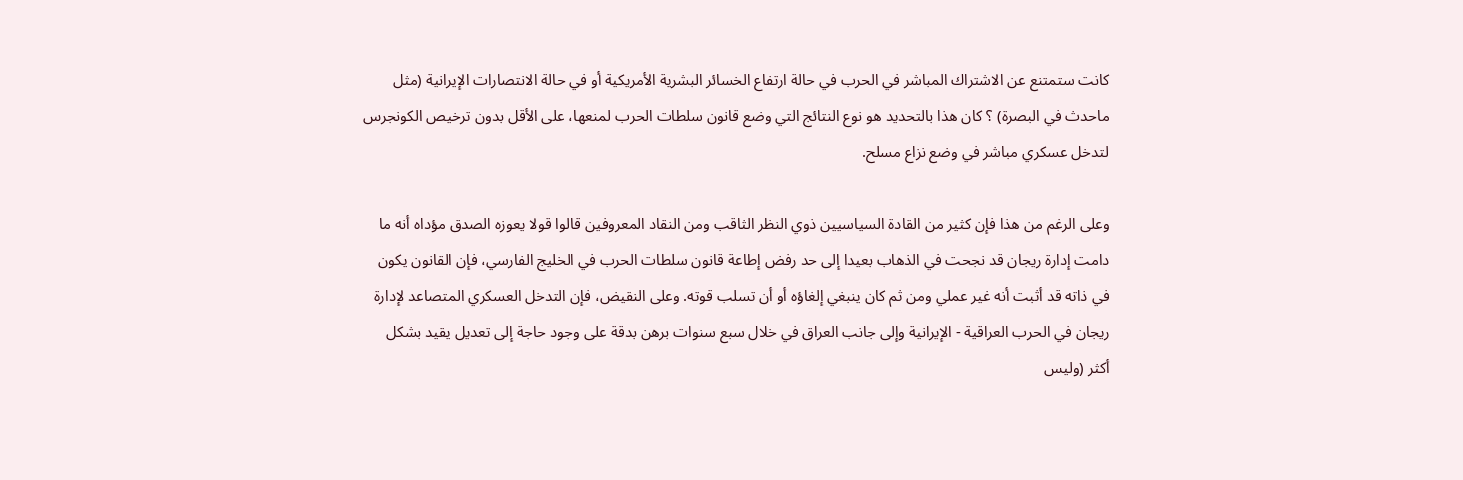كانت ستمتنع عن الاشتراك المباشر في الحرب في حالة ارتفاع الخسائر البشرية الأمريكية أو في حالة الانتصارات الإيرانية (مثل ماحدث في البصرة) ؟ كان هذا بالتحديد هو نوع النتائج التي وضع قانون سلطات الحرب لمنعها، على الأقل بدون ترخيص الكونجرس لتدخل عسكري مباشر في وضع نزاع مسلح.

وعلى الرغم من هذا فإن كثير من القادة السياسيين ذوي النظر الثاقب ومن النقاد المعروفين قالوا قولا يعوزه الصدق مؤداه أنه ما دامت إدارة ريجان قد نجحت في الذهاب بعيدا إلى حد رفض إطاعة قانون سلطات الحرب في الخليج الفارسي، فإن القانون يكون في ذاته قد أثبت أنه غير عملي ومن ثم كان ينبغي إلغاؤه أو أن تسلب قوته. وعلى النقيض، فإن التدخل العسكري المتصاعد لإدارة ريجان في الحرب العراقية - الإيرانية وإلى جانب العراق في خلال سبع سنوات برهن بدقة على وجود حاجة إلى تعديل يقيد بشكل أكثر (وليس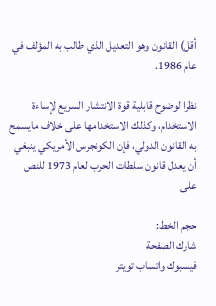أقل) القانون وهو التعديل الذي طالب به المؤلف في عام 1986.

نظرا لوضوح قابلية قوة الانتشار السريع لإساءة الاستخدام، وكذلك الاستخدامها على خلاف مايسمح به القانون الدولي، فإن الكونجرس الأمريكي ينبغي أن يعدل قانون سلطات الحرب لعام 1973 للنص على

حجم الخط:
شارك الصفحة
فيسبوك واتساب تويتر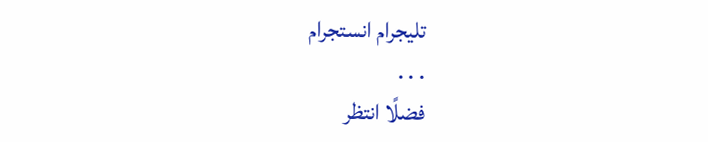تليجرام انستجرام
. . .
فضلًا انتظر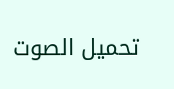تحميل الصوت